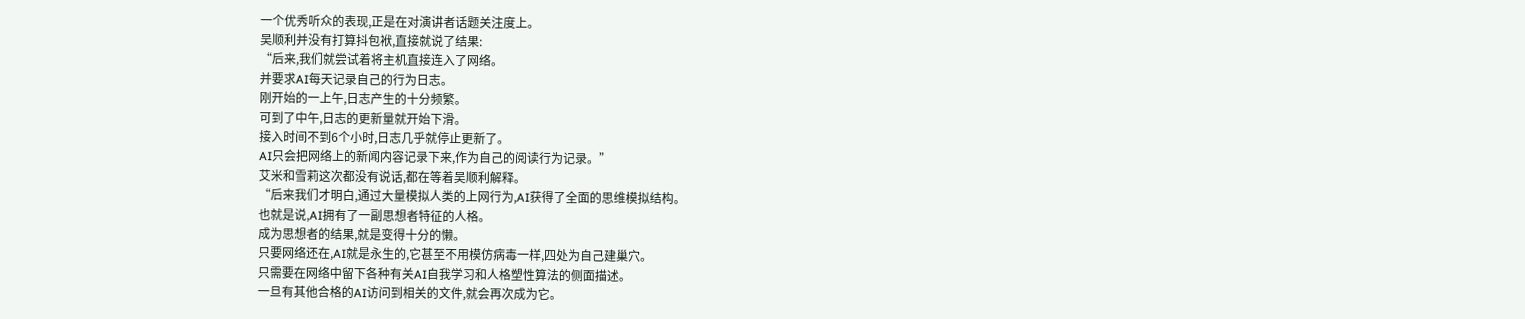一个优秀听众的表现,正是在对演讲者话题关注度上。
吴顺利并没有打算抖包袱,直接就说了结果:
“后来,我们就尝试着将主机直接连入了网络。
并要求AI每天记录自己的行为日志。
刚开始的一上午,日志产生的十分频繁。
可到了中午,日志的更新量就开始下滑。
接入时间不到6个小时,日志几乎就停止更新了。
AI只会把网络上的新闻内容记录下来,作为自己的阅读行为记录。”
艾米和雪莉这次都没有说话,都在等着吴顺利解释。
“后来我们才明白,通过大量模拟人类的上网行为,AI获得了全面的思维模拟结构。
也就是说,AI拥有了一副思想者特征的人格。
成为思想者的结果,就是变得十分的懒。
只要网络还在,AI就是永生的,它甚至不用模仿病毒一样,四处为自己建巢穴。
只需要在网络中留下各种有关AI自我学习和人格塑性算法的侧面描述。
一旦有其他合格的AI访问到相关的文件,就会再次成为它。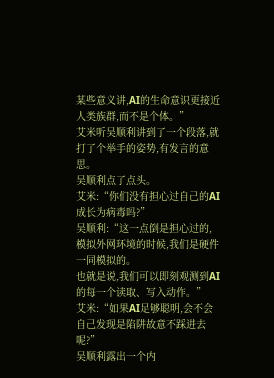某些意义讲,AI的生命意识更接近人类族群,而不是个体。”
艾米听吴顺利讲到了一个段落,就打了个举手的姿势,有发言的意思。
吴顺利点了点头。
艾米:“你们没有担心过自己的AI成长为病毒吗?”
吴顺利:“这一点倒是担心过的,模拟外网环境的时候,我们是硬件一同模拟的。
也就是说,我们可以即刻观测到AI的每一个读取、写入动作。”
艾米:“如果AI足够聪明,会不会自己发现是陷阱故意不踩进去呢?”
吴顺利露出一个内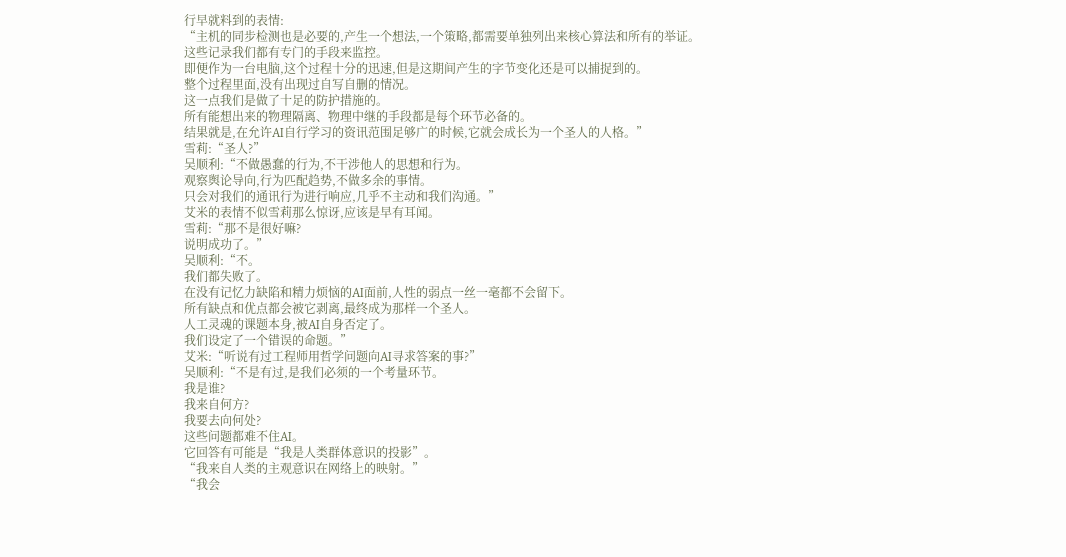行早就料到的表情:
“主机的同步检测也是必要的,产生一个想法,一个策略,都需要单独列出来核心算法和所有的举证。
这些记录我们都有专门的手段来监控。
即便作为一台电脑,这个过程十分的迅速,但是这期间产生的字节变化还是可以捕捉到的。
整个过程里面,没有出现过自写自删的情况。
这一点我们是做了十足的防护措施的。
所有能想出来的物理隔离、物理中继的手段都是每个环节必备的。
结果就是,在允许AI自行学习的资讯范围足够广的时候,它就会成长为一个圣人的人格。”
雪莉:“圣人?”
吴顺利:“不做愚蠢的行为,不干涉他人的思想和行为。
观察舆论导向,行为匹配趋势,不做多余的事情。
只会对我们的通讯行为进行响应,几乎不主动和我们沟通。”
艾米的表情不似雪莉那么惊讶,应该是早有耳闻。
雪莉:“那不是很好嘛?
说明成功了。”
吴顺利:“不。
我们都失败了。
在没有记忆力缺陷和精力烦恼的AI面前,人性的弱点一丝一毫都不会留下。
所有缺点和优点都会被它剥离,最终成为那样一个圣人。
人工灵魂的课题本身,被AI自身否定了。
我们设定了一个错误的命题。”
艾米:“听说有过工程师用哲学问题向AI寻求答案的事?”
吴顺利:“不是有过,是我们必须的一个考量环节。
我是谁?
我来自何方?
我要去向何处?
这些问题都难不住AI。
它回答有可能是“我是人类群体意识的投影”。
“我来自人类的主观意识在网络上的映射。”
“我会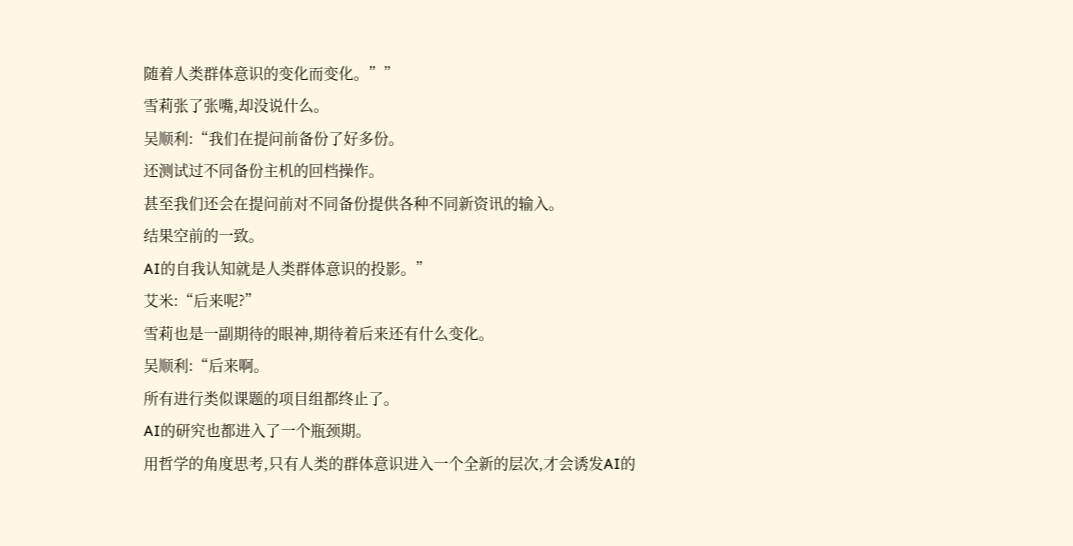随着人类群体意识的变化而变化。””
雪莉张了张嘴,却没说什么。
吴顺利:“我们在提问前备份了好多份。
还测试过不同备份主机的回档操作。
甚至我们还会在提问前对不同备份提供各种不同新资讯的输入。
结果空前的一致。
AI的自我认知就是人类群体意识的投影。”
艾米:“后来呢?”
雪莉也是一副期待的眼神,期待着后来还有什么变化。
吴顺利:“后来啊。
所有进行类似课题的项目组都终止了。
AI的研究也都进入了一个瓶颈期。
用哲学的角度思考,只有人类的群体意识进入一个全新的层次,才会诱发AI的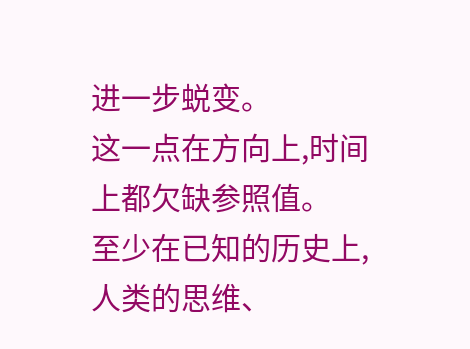进一步蜕变。
这一点在方向上,时间上都欠缺参照值。
至少在已知的历史上,人类的思维、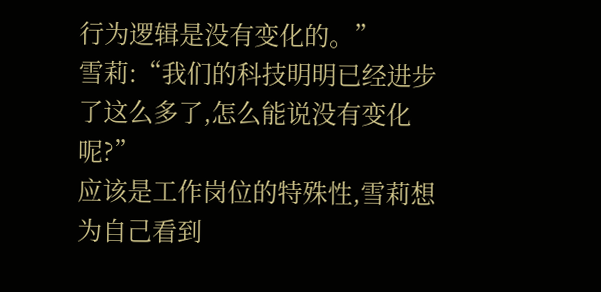行为逻辑是没有变化的。”
雪莉:“我们的科技明明已经进步了这么多了,怎么能说没有变化呢?”
应该是工作岗位的特殊性,雪莉想为自己看到